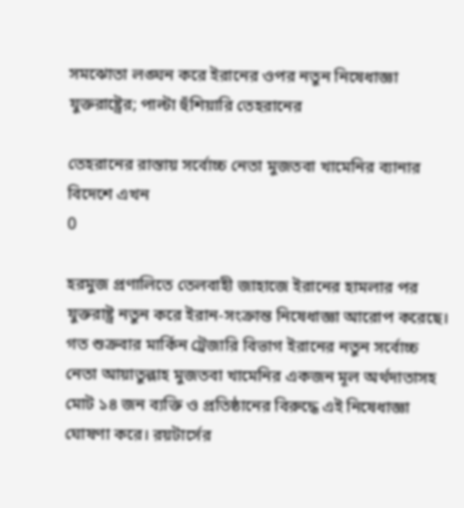সমঝোতা লঙ্ঘন করে ইরানের ওপর নতুন নিষেধাজ্ঞা যুক্তরাষ্ট্রের; পাল্টা হুঁশিয়ারি তেহরানের

তেহরানের রাস্তায় সর্বোচ্চ নেতা মুজতবা খামেনির ব্যানার
বিদেশে এখন
0

হরমুজ প্রণালিতে তেলবাহী জাহাজে ইরানের হামলার পর যুক্তরাষ্ট্র নতুন করে ইরান-সংক্রান্ত নিষেধাজ্ঞা আরোপ করেছে। গত শুক্রবার মার্কিন ট্রেজারি বিভাগ ইরানের নতুন সর্বোচ্চ নেতা আয়াতুল্লাহ মুজতবা খামেনির একজন মূল অর্থদাতাসহ মোট ১৪ জন ব্যক্তি ও প্রতিষ্ঠানের বিরুদ্ধে এই নিষেধাজ্ঞা ঘোষণা করে। রয়টার্সের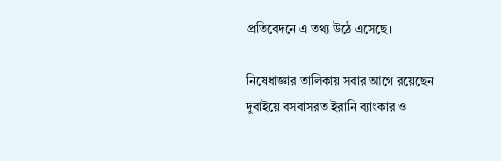প্রতিবেদনে এ তথ্য উঠে এসেছে।

নিষেধাজ্ঞার তালিকায় সবার আগে রয়েছেন দুবাইয়ে বসবাসরত ইরানি ব্যাংকার ও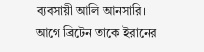ব্যবসায়ী আলি আনসারি। আগে ব্রিটেন তাকে ইরানের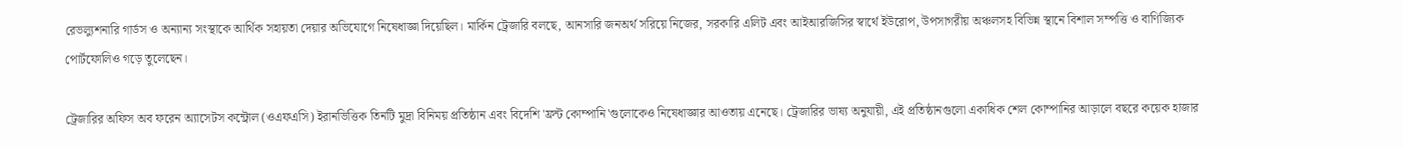রেভল্যুশনারি গার্ডস ও অন্যান্য সংস্থাকে আর্থিক সহায়তা দেয়ার অভিযোগে নিষেধাজ্ঞা দিয়েছিল। মার্কিন ট্রেজারি বলছে, আনসারি জনঅর্থ সরিয়ে নিজের, সরকারি এলিট এবং আইআরজিসির স্বার্থে ইউরোপ, উপসাগরীয় অঞ্চলসহ বিভিন্ন স্থানে বিশাল সম্পত্তি ও বাণিজ্যিক পোর্টফোলিও গড়ে তুলেছেন।

ট্রেজারির অফিস অব ফরেন অ্যাসেটস কন্ট্রোল (ওএফএসি) ইরানভিত্তিক তিনটি মুদ্রা বিনিময় প্রতিষ্ঠান এবং বিদেশি 'ফ্রন্ট কোম্পানি'গুলোকেও নিষেধাজ্ঞার আওতায় এনেছে। ট্রেজারির ভাষ্য অনুযায়ী, এই প্রতিষ্ঠানগুলো একাধিক শেল কোম্পানির আড়ালে বছরে কয়েক হাজার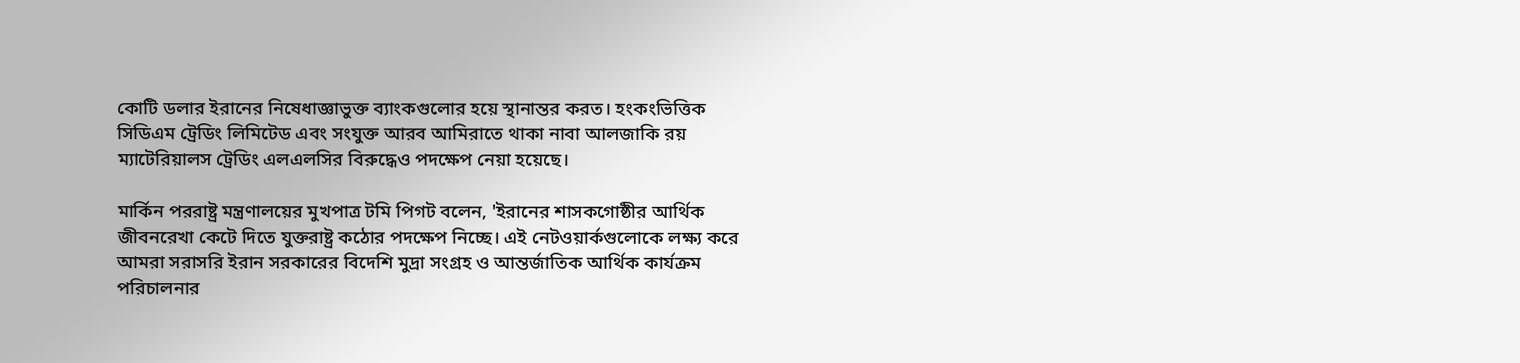কোটি ডলার ইরানের নিষেধাজ্ঞাভুক্ত ব্যাংকগুলোর হয়ে স্থানান্তর করত। হংকংভিত্তিক সিডিএম ট্রেডিং লিমিটেড এবং সংযুক্ত আরব আমিরাতে থাকা নাবা আলজাকি রয় ম্যাটেরিয়ালস ট্রেডিং এলএলসির বিরুদ্ধেও পদক্ষেপ নেয়া হয়েছে।

মার্কিন পররাষ্ট্র মন্ত্রণালয়ের মুখপাত্র টমি পিগট বলেন, 'ইরানের শাসকগোষ্ঠীর আর্থিক জীবনরেখা কেটে দিতে যুক্তরাষ্ট্র কঠোর পদক্ষেপ নিচ্ছে। এই নেটওয়ার্কগুলোকে লক্ষ্য করে আমরা সরাসরি ইরান সরকারের বিদেশি মুদ্রা সংগ্রহ ও আন্তর্জাতিক আর্থিক কার্যক্রম পরিচালনার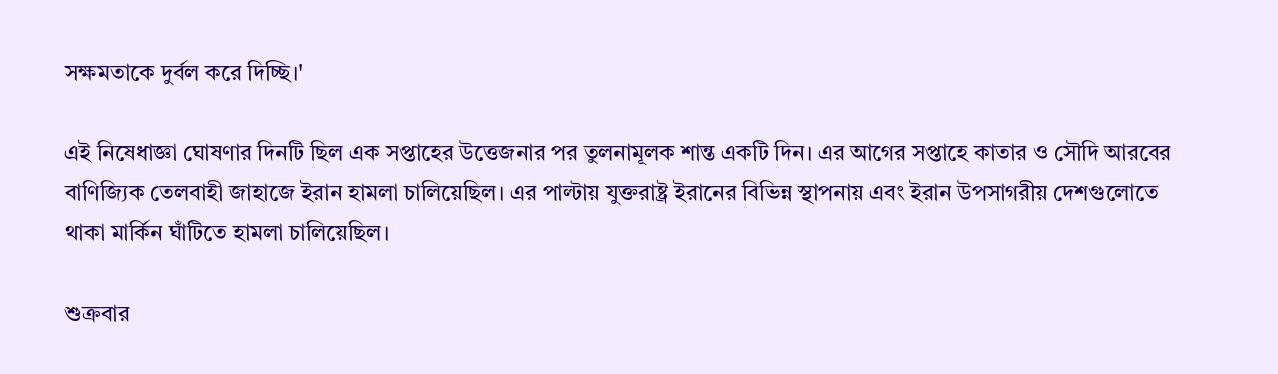সক্ষমতাকে দুর্বল করে দিচ্ছি।'

এই নিষেধাজ্ঞা ঘোষণার দিনটি ছিল এক সপ্তাহের উত্তেজনার পর তুলনামূলক শান্ত একটি দিন। এর আগের সপ্তাহে কাতার ও সৌদি আরবের বাণিজ্যিক তেলবাহী জাহাজে ইরান হামলা চালিয়েছিল। এর পাল্টায় যুক্তরাষ্ট্র ইরানের বিভিন্ন স্থাপনায় এবং ইরান উপসাগরীয় দেশগুলোতে থাকা মার্কিন ঘাঁটিতে হামলা চালিয়েছিল।

শুক্রবার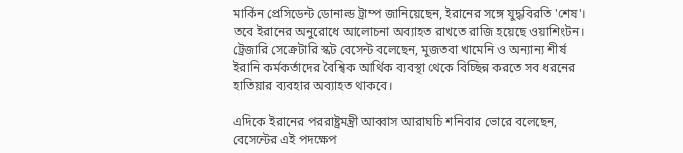মার্কিন প্রেসিডেন্ট ডোনাল্ড ট্রাম্প জানিয়েছেন, ইরানের সঙ্গে যুদ্ধবিরতি 'শেষ'। তবে ইরানের অনুরোধে আলোচনা অব্যাহত রাখতে রাজি হয়েছে ওয়াশিংটন। ট্রেজারি সেক্রেটারি স্কট বেসেন্ট বলেছেন, মুজতবা খামেনি ও অন্যান্য শীর্ষ ইরানি কর্মকর্তাদের বৈশ্বিক আর্থিক ব্যবস্থা থেকে বিচ্ছিন্ন করতে সব ধরনের হাতিয়ার ব্যবহার অব্যাহত থাকবে।

এদিকে ইরানের পররাষ্ট্রমন্ত্রী আব্বাস আরাঘচি শনিবার ভোরে বলেছেন, বেসেন্টের এই পদক্ষেপ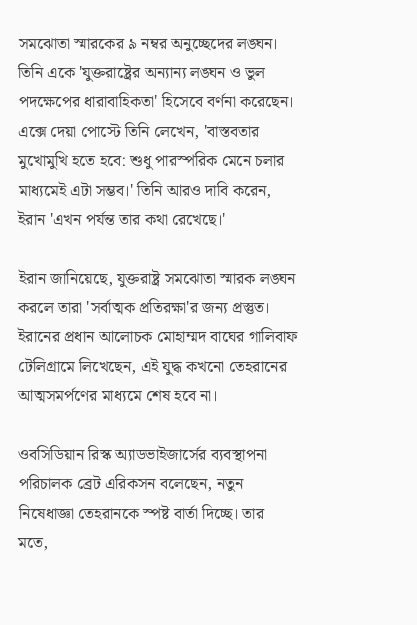সমঝোতা স্মারকের ৯ নম্বর অনুচ্ছেদের লঙ্ঘন। তিনি একে 'যুক্তরাষ্ট্রের অন্যান্য লঙ্ঘন ও ভুল পদক্ষেপের ধারাবাহিকতা' হিসেবে বর্ণনা করেছেন। এক্সে দেয়া পোস্টে তিনি লেখেন, 'বাস্তবতার মুখোমুখি হতে হবে: শুধু পারস্পরিক মেনে চলার মাধ্যমেই এটা সম্ভব।' তিনি আরও দাবি করেন, ইরান 'এখন পর্যন্ত তার কথা রেখেছে।'

ইরান জানিয়েছে, যুক্তরাষ্ট্র সমঝোতা স্মারক লঙ্ঘন করলে তারা 'সর্বাত্মক প্রতিরক্ষা'র জন্য প্রস্তুত। ইরানের প্রধান আলোচক মোহাম্মদ বাঘের গালিবাফ টেলিগ্রামে লিখেছেন, এই যুদ্ধ কখনো তেহরানের আত্মসমর্পণের মাধ্যমে শেষ হবে না।

ওবসিডিয়ান রিস্ক অ্যাডভাইজার্সের ব্যবস্থাপনা পরিচালক ব্রেট এরিকসন বলেছেন, নতুন নিষেধাজ্ঞা তেহরানকে স্পষ্ট বার্তা দিচ্ছে। তার মতে,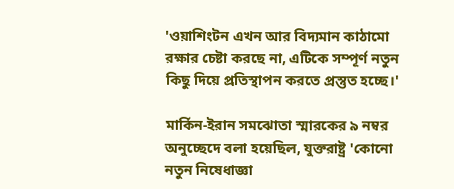'ওয়াশিংটন এখন আর বিদ্যমান কাঠামো রক্ষার চেষ্টা করছে না, এটিকে সম্পূর্ণ নতুন কিছু দিয়ে প্রতিস্থাপন করতে প্রস্তুত হচ্ছে।'

মার্কিন-ইরান সমঝোতা স্মারকের ৯ নম্বর অনুচ্ছেদে বলা হয়েছিল, যুক্তরাষ্ট্র 'কোনো নতুন নিষেধাজ্ঞা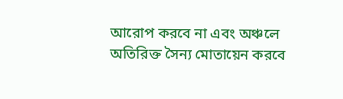আরোপ করবে না এবং অঞ্চলে অতিরিক্ত সৈন্য মোতায়েন করবে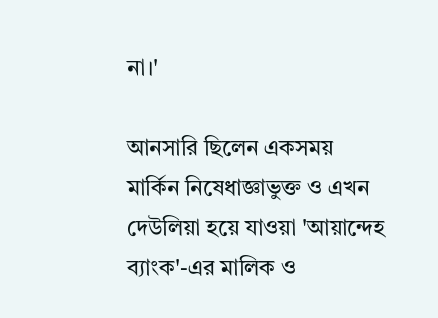না।'

আনসারি ছিলেন একসময় মার্কিন নিষেধাজ্ঞাভুক্ত ও এখন দেউলিয়া হয়ে যাওয়া 'আয়ান্দেহ ব্যাংক'-এর মালিক ও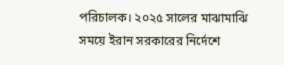পরিচালক। ২০২৫ সালের মাঝামাঝি সময়ে ইরান সরকারের নির্দেশে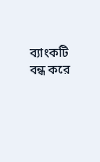ব্যাংকটি বন্ধ করে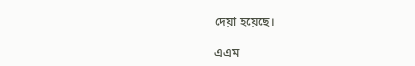দেয়া হয়েছে।

এএম